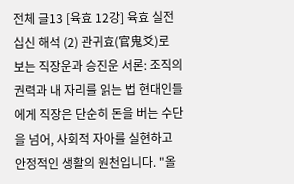전체 글13 [육효 12강] 육효 실전 십신 해석 (2) 관귀효(官鬼爻)로 보는 직장운과 승진운 서론: 조직의 권력과 내 자리를 읽는 법 현대인들에게 직장은 단순히 돈을 버는 수단을 넘어, 사회적 자아를 실현하고 안정적인 생활의 원천입니다. "올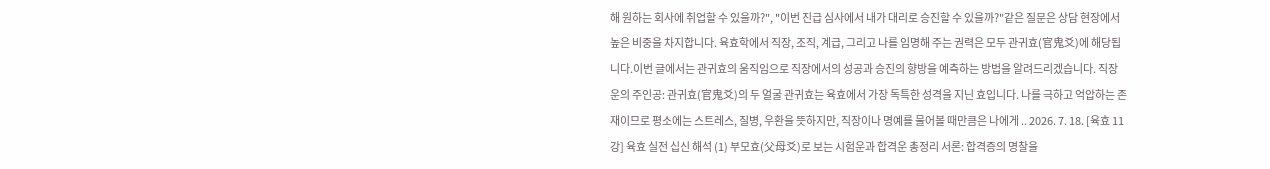해 원하는 회사에 취업할 수 있을까?", "이번 진급 심사에서 내가 대리로 승진할 수 있을까?"같은 질문은 상담 현장에서 높은 비중을 차지합니다. 육효학에서 직장, 조직, 계급, 그리고 나를 임명해 주는 권력은 모두 관귀효(官鬼爻)에 해당됩니다.이번 글에서는 관귀효의 움직임으로 직장에서의 성공과 승진의 향방을 예측하는 방법을 알려드리겠습니다. 직장운의 주인공: 관귀효(官鬼爻)의 두 얼굴 관귀효는 육효에서 가장 독특한 성격을 지닌 효입니다. 나를 극하고 억압하는 존재이므로 평소에는 스트레스, 질병, 우환을 뜻하지만, 직장이나 명예를 물어볼 때만큼은 나에게 .. 2026. 7. 18. [육효 11강] 육효 실전 십신 해석 (1) 부모효(父母爻)로 보는 시험운과 합격운 총정리 서론: 합격증의 명찰을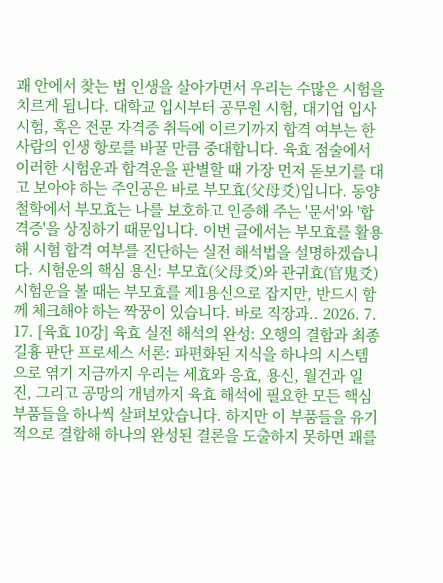괘 안에서 찾는 법 인생을 살아가면서 우리는 수많은 시험을 치르게 됩니다. 대학교 입시부터 공무원 시험, 대기업 입사 시험, 혹은 전문 자격증 취득에 이르기까지 합격 여부는 한 사람의 인생 항로를 바꿀 만큼 중대합니다. 육효 점술에서 이러한 시험운과 합격운을 판별할 때 가장 먼저 돋보기를 대고 보아야 하는 주인공은 바로 부모효(父母爻)입니다. 동양 철학에서 부모효는 나를 보호하고 인증해 주는 '문서'와 '합격증'을 상징하기 때문입니다. 이번 글에서는 부모효를 활용해 시험 합격 여부를 진단하는 실전 해석법을 설명하겠습니다. 시험운의 핵심 용신: 부모효(父母爻)와 관귀효(官鬼爻) 시험운을 볼 때는 부모효를 제1용신으로 잡지만, 반드시 함께 체크해야 하는 짝꿍이 있습니다. 바로 직장과.. 2026. 7. 17. [육효 10강] 육효 실전 해석의 완성: 오행의 결합과 최종 길흉 판단 프로세스 서론: 파편화된 지식을 하나의 시스템으로 엮기 지금까지 우리는 세효와 응효, 용신, 월건과 일진, 그리고 공망의 개념까지 육효 해석에 필요한 모든 핵심 부품들을 하나씩 살펴보았습니다. 하지만 이 부품들을 유기적으로 결합해 하나의 완성된 결론을 도출하지 못하면 괘를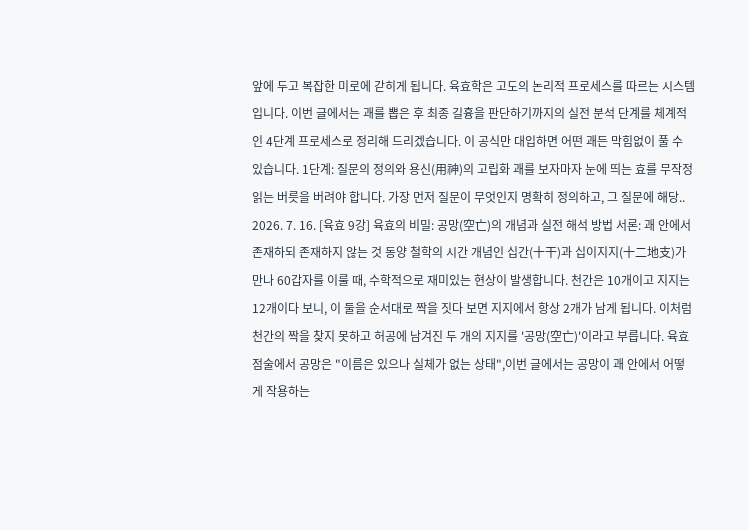앞에 두고 복잡한 미로에 갇히게 됩니다. 육효학은 고도의 논리적 프로세스를 따르는 시스템입니다. 이번 글에서는 괘를 뽑은 후 최종 길흉을 판단하기까지의 실전 분석 단계를 체계적인 4단계 프로세스로 정리해 드리겠습니다. 이 공식만 대입하면 어떤 괘든 막힘없이 풀 수 있습니다. 1단계: 질문의 정의와 용신(用神)의 고립화 괘를 보자마자 눈에 띄는 효를 무작정 읽는 버릇을 버려야 합니다. 가장 먼저 질문이 무엇인지 명확히 정의하고, 그 질문에 해당.. 2026. 7. 16. [육효 9강] 육효의 비밀: 공망(空亡)의 개념과 실전 해석 방법 서론: 괘 안에서 존재하되 존재하지 않는 것 동양 철학의 시간 개념인 십간(十干)과 십이지지(十二地支)가 만나 60갑자를 이룰 때, 수학적으로 재미있는 현상이 발생합니다. 천간은 10개이고 지지는 12개이다 보니, 이 둘을 순서대로 짝을 짓다 보면 지지에서 항상 2개가 남게 됩니다. 이처럼 천간의 짝을 찾지 못하고 허공에 남겨진 두 개의 지지를 '공망(空亡)'이라고 부릅니다. 육효 점술에서 공망은 "이름은 있으나 실체가 없는 상태",이번 글에서는 공망이 괘 안에서 어떻게 작용하는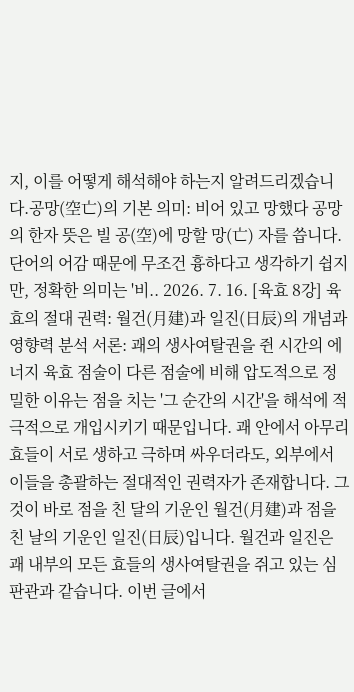지, 이를 어떻게 해석해야 하는지 알려드리겠습니다.공망(空亡)의 기본 의미: 비어 있고 망했다 공망의 한자 뜻은 빌 공(空)에 망할 망(亡) 자를 씁니다. 단어의 어감 때문에 무조건 흉하다고 생각하기 쉽지만, 정확한 의미는 '비.. 2026. 7. 16. [육효 8강] 육효의 절대 권력: 월건(月建)과 일진(日辰)의 개념과 영향력 분석 서론: 괘의 생사여탈권을 쥔 시간의 에너지 육효 점술이 다른 점술에 비해 압도적으로 정밀한 이유는 점을 치는 '그 순간의 시간'을 해석에 적극적으로 개입시키기 때문입니다. 괘 안에서 아무리 효들이 서로 생하고 극하며 싸우더라도, 외부에서 이들을 총괄하는 절대적인 권력자가 존재합니다. 그것이 바로 점을 친 달의 기운인 월건(月建)과 점을 친 날의 기운인 일진(日辰)입니다. 월건과 일진은 괘 내부의 모든 효들의 생사여탈권을 쥐고 있는 심판관과 같습니다. 이번 글에서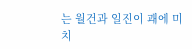는 월건과 일진이 괘에 미치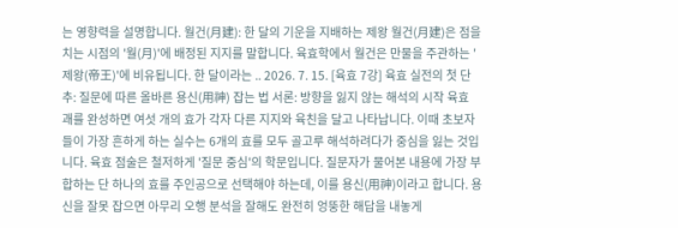는 영향력을 설명합니다. 월건(月建): 한 달의 기운을 지배하는 제왕 월건(月建)은 점을 치는 시점의 '월(月)'에 배정된 지지를 말합니다. 육효학에서 월건은 만물을 주관하는 '제왕(帝王)'에 비유됩니다. 한 달이라는 .. 2026. 7. 15. [육효 7강] 육효 실전의 첫 단추: 질문에 따른 올바른 용신(用神) 잡는 법 서론: 방향을 잃지 않는 해석의 시작 육효 괘를 완성하면 여섯 개의 효가 각자 다른 지지와 육친을 달고 나타납니다. 이때 초보자들이 가장 흔하게 하는 실수는 6개의 효를 모두 골고루 해석하려다가 중심을 잃는 것입니다. 육효 점술은 철저하게 '질문 중심'의 학문입니다. 질문자가 물어본 내용에 가장 부합하는 단 하나의 효를 주인공으로 선택해야 하는데, 이를 용신(用神)이라고 합니다. 용신을 잘못 잡으면 아무리 오행 분석을 잘해도 완전히 엉뚱한 해답을 내놓게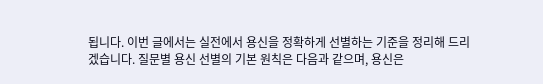됩니다. 이번 글에서는 실전에서 용신을 정확하게 선별하는 기준을 정리해 드리겠습니다. 질문별 용신 선별의 기본 원칙은 다음과 같으며, 용신은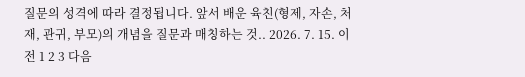질문의 성격에 따라 결정됩니다. 앞서 배운 육친(형제, 자손, 처재, 관귀, 부모)의 개념을 질문과 매칭하는 것.. 2026. 7. 15. 이전 1 2 3 다음